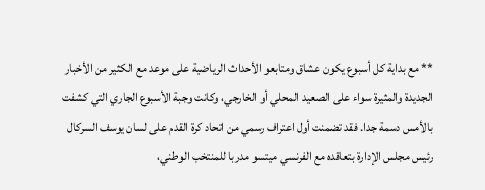** مع بداية كل أسبوع يكون عشاق ومتابعو الأحداث الرياضية على موعد مع الكثير من الأخبار الجديدة والمثيرة سواء على الصعيد المحلي أو الخارجي، وكانت وجبة الأسبوع الجاري التي كشفت بالأمس دسمة جدا. فقد تضمنت أول اعتراف رسمي من اتحاد كرة القدم على لسان يوسف السركال رئيس مجلس الإدارة بتعاقده مع الفرنسي ميتسو مدربا للمنتخب الوطني،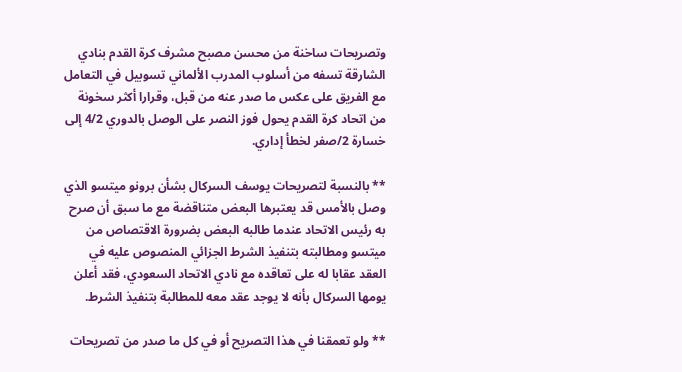وتصريحات ساخنة من محسن مصبح مشرف كرة القدم بنادي الشارقة تسفه من أسلوب المدرب الألماني تسوبيل في التعامل مع الفريق على عكس ما صدر عنه من قبل، وقرارا أكثر سخونة من اتحاد كرة القدم يحول فوز النصر على الوصل بالدوري 4/2 إلى خسارة 2/صفر لخطأ إداري.

** بالنسبة لتصريحات يوسف السركال بشأن برونو ميتسو الذي وصل بالأمس قد يعتبرها البعض متناقضة مع ما سبق أن صرح به رئيس الاتحاد عندما طالبه البعض بضرورة الاقتصاص من ميتسو ومطالبته بتنفيذ الشرط الجزائي المنصوص عليه في العقد عقابا له على تعاقده مع نادي الاتحاد السعودي، فقد أعلن يومها السركال بأنه لا يوجد عقد معه للمطالبة بتنفيذ الشرط.

** ولو تعمقنا في هذا التصريح أو في كل ما صدر من تصريحات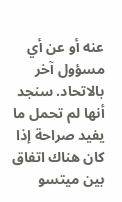عنه أو عن أي مسؤول آخر بالاتحاد. سنجد أنها لم تحمل ما يفيد صراحة إذا كان هناك اتفاق بين ميتسو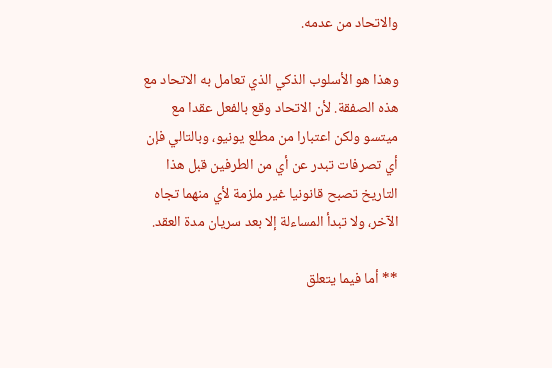والاتحاد من عدمه.

وهذا هو الأسلوب الذكي الذي تعامل به الاتحاد مع هذه الصفقة. لأن الاتحاد وقع بالفعل عقدا مع ميتسو ولكن اعتبارا من مطلع يونيو، وبالتالي فإن أي تصرفات تبدر عن أي من الطرفين قبل هذا التاريخ تصبح قانونيا غير ملزمة لأي منهما تجاه الآخر، ولا تبدأ المساءلة إلا بعد سريان مدة العقد.

** أما فيما يتعلق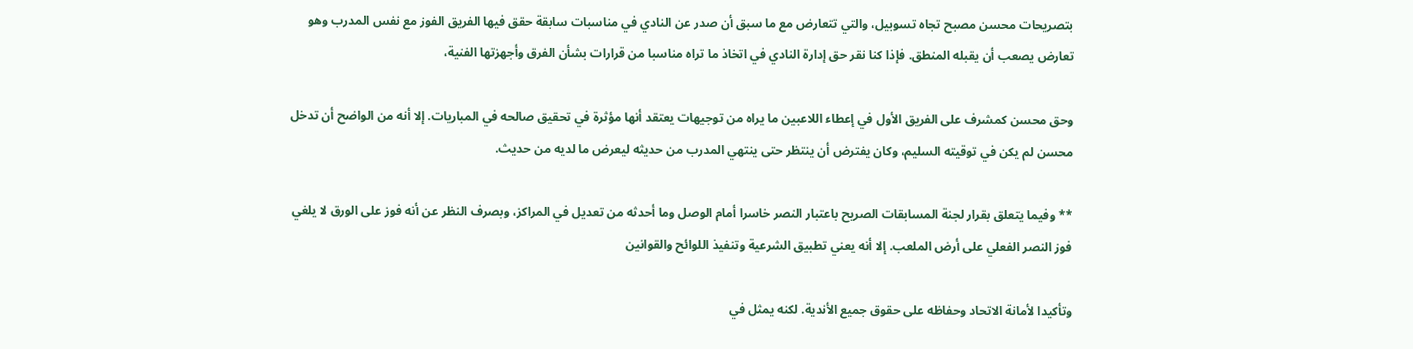بتصريحات محسن مصبح تجاه تسوبيل، والتي تتعارض مع ما سبق أن صدر عن النادي في مناسبات سابقة حقق فيها الفريق الفوز مع نفس المدرب وهو تعارض يصعب أن يقبله المنطق. فإذا كنا نقر حق إدارة النادي في اتخاذ ما تراه مناسبا من قرارات بشأن الفرق وأجهزتها الفنية،

وحق محسن كمشرف على الفريق الأول في إعطاء اللاعبين ما يراه من توجيهات يعتقد أنها مؤثرة في تحقيق صالحه في المباريات. إلا أنه من الواضح أن تدخل محسن لم يكن في توقيته السليم، وكان يفترض أن ينتظر حتى ينتهي المدرب من حديثه ليعرض ما لديه من حديث.

** وفيما يتعلق بقرار لجنة المسابقات الصريح باعتبار النصر خاسرا أمام الوصل وما أحدثه من تعديل في المراكز، وبصرف النظر عن أنه فوز على الورق لا يلغي فوز النصر الفعلي على أرض الملعب. إلا أنه يعني تطبيق الشرعية وتنفيذ اللوائح والقوانين

وتأكيدا لأمانة الاتحاد وحفاظه على حقوق جميع الأندية. لكنه يمثل في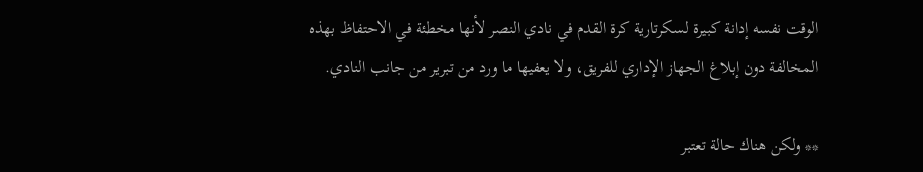الوقت نفسه إدانة كبيرة لسكرتارية كرة القدم في نادي النصر لأنها مخطئة في الاحتفاظ بهذه المخالفة دون إبلاغ الجهاز الإداري للفريق، ولا يعفيها ما ورد من تبرير من جانب النادي.

** ولكن هناك حالة تعتبر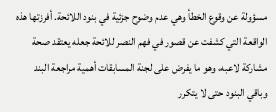مسؤولة عن وقوع الخطأ وهي عدم وضوح جزئية في بنود اللائحة. أفرزتها هذه الواقعة التي كشفت عن قصور في فهم النصر للائحة جعله يعتقد صحة مشاركة لاعبه، وهو ما يفرض على لجنة المسابقات أهمية مراجعة البند وباقي البنود حتى لا يتكرر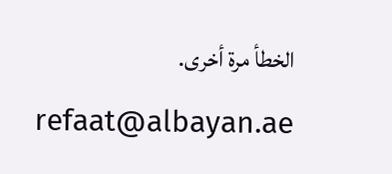الخطأ مرة أخرى.

refaat@albayan.ae